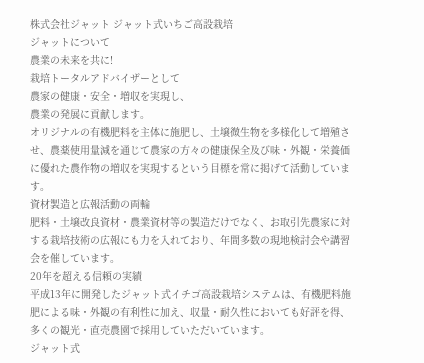株式会社ジャット ジャット式いちご高設栽培
ジャットについて
農業の未来を共に!
栽培トータルアドバイザーとして
農家の健康・安全・増収を実現し、
農業の発展に貢献します。
オリジナルの有機肥料を主体に施肥し、土壌微生物を多様化して増殖させ、農薬使用量減を通じて農家の方々の健康保全及び味・外観・栄養価に優れた農作物の増収を実現するという目標を常に掲げて活動しています。
資材製造と広報活動の両輪
肥料・土壌改良資材・農業資材等の製造だけでなく、お取引先農家に対する栽培技術の広報にも力を入れており、年間多数の現地検討会や講習会を催しています。
20年を超える信頼の実績
平成13年に開発したジャット式イチゴ高設栽培システムは、有機肥料施肥による味・外観の有利性に加え、収量・耐久性においても好評を得、多くの観光・直売農園で採用していただいています。
ジャット式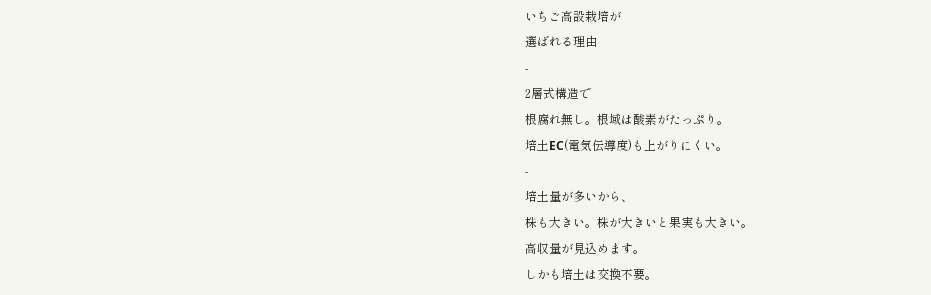いちご高設栽培が
選ばれる理由
-
2層式構造で
根腐れ無し。根域は酸素がたっぷり。
培土EC(電気伝導度)も上がりにくい。
-
培土量が多いから、
株も大きい。株が大きいと果実も大きい。
高収量が見込めます。
しかも培土は交換不要。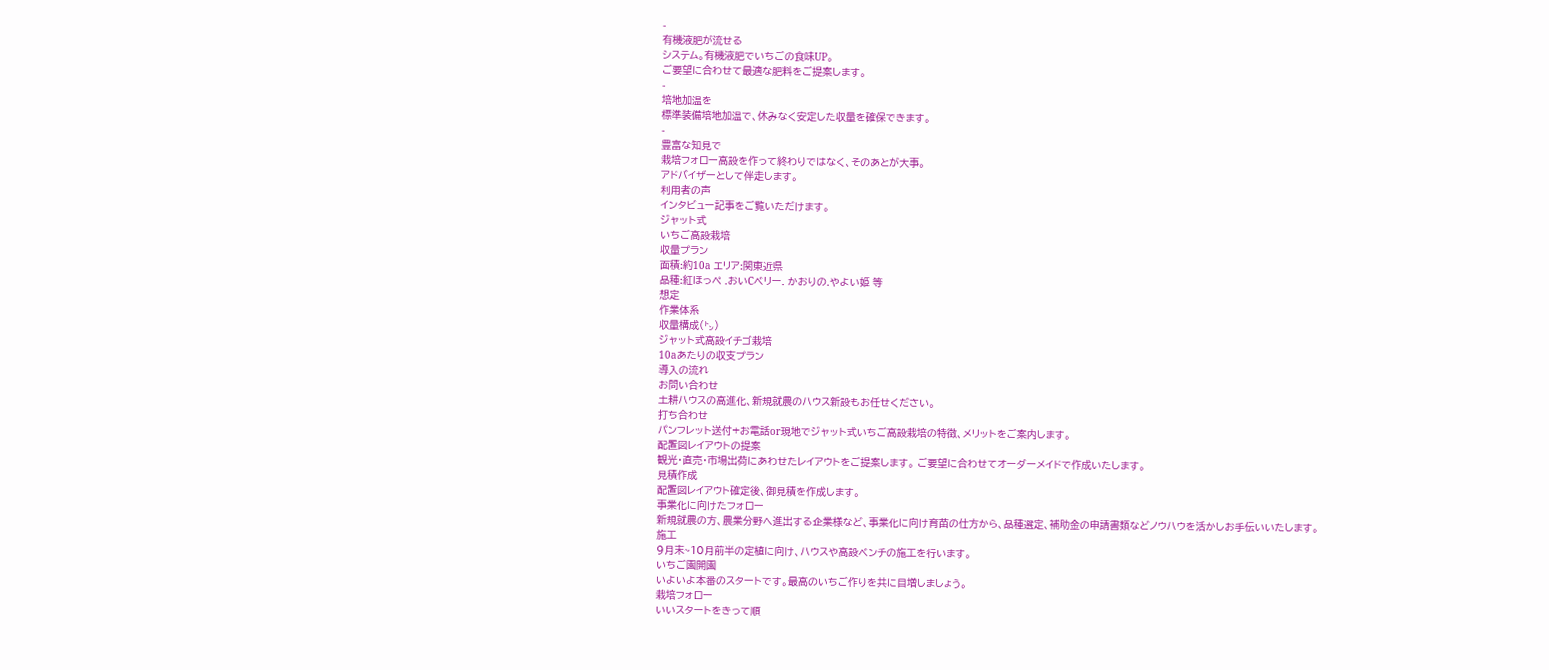-
有機液肥が流せる
システム。有機液肥でいちごの食味UP。
ご要望に合わせて最適な肥料をご提案します。
-
培地加温を
標準装備培地加温で、休みなく安定した収量を確保できます。
-
豊富な知見で
栽培フォロー高設を作って終わりではなく、そのあとが大事。
アドバイザーとして伴走します。
利用者の声
インタビュー記事をご覧いただけます。
ジャット式
いちご高設栽培
収量プラン
面積:約10a エリア:関東近県
品種:紅ほっぺ .おいCベリー. かおりの.やよい姫 等
想定
作業体系
収量構成(㌧)
ジャット式高設イチゴ栽培
10aあたりの収支プラン
導入の流れ
お問い合わせ
土耕ハウスの高進化、新規就農のハウス新設もお任せください。
打ち合わせ
パンフレット送付+お電話or現地でジャット式いちご高設栽培の特徴、メリットをご案内します。
配置図レイアウトの提案
観光・直売・市場出荷にあわせたレイアウトをご提案します。 ご要望に合わせてオーダーメイドで作成いたします。
見積作成
配置図レイアウト確定後、御見積を作成します。
事業化に向けたフォロー
新規就農の方、農業分野へ進出する企業様など、事業化に向け育苗の仕方から、品種選定、補助金の申請書類などノウハウを活かしお手伝いいたします。
施工
9月末~10月前半の定植に向け、ハウスや高設ベンチの施工を行います。
いちご園開園
いよいよ本番のスタートです。最高のいちご作りを共に目増しましょう。
栽培フォロー
いいスタートをきって順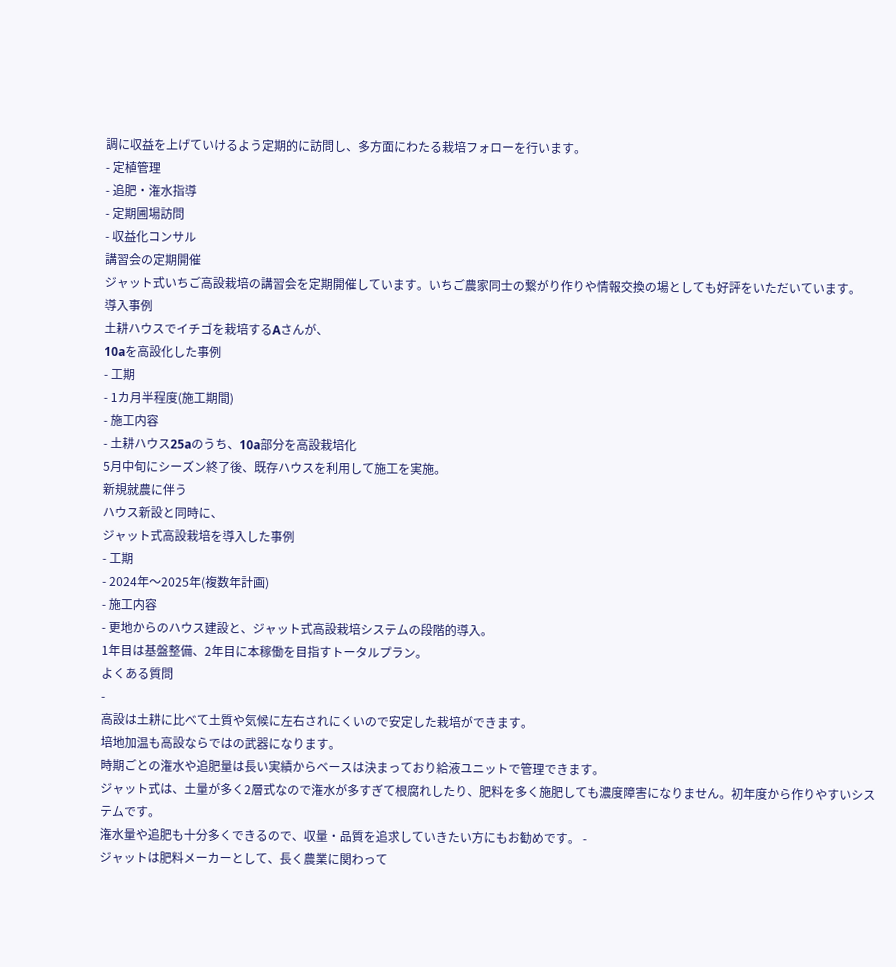調に収益を上げていけるよう定期的に訪問し、多方面にわたる栽培フォローを行います。
- 定植管理
- 追肥・潅水指導
- 定期圃場訪問
- 収益化コンサル
講習会の定期開催
ジャット式いちご高設栽培の講習会を定期開催しています。いちご農家同士の繋がり作りや情報交換の場としても好評をいただいています。
導入事例
土耕ハウスでイチゴを栽培するAさんが、
10aを高設化した事例
- 工期
- 1カ月半程度(施工期間)
- 施工内容
- 土耕ハウス25aのうち、10a部分を高設栽培化
5月中旬にシーズン終了後、既存ハウスを利用して施工を実施。
新規就農に伴う
ハウス新設と同時に、
ジャット式高設栽培を導入した事例
- 工期
- 2024年〜2025年(複数年計画)
- 施工内容
- 更地からのハウス建設と、ジャット式高設栽培システムの段階的導入。
1年目は基盤整備、2年目に本稼働を目指すトータルプラン。
よくある質問
-
高設は土耕に比べて土質や気候に左右されにくいので安定した栽培ができます。
培地加温も高設ならではの武器になります。
時期ごとの潅水や追肥量は長い実績からベースは決まっており給液ユニットで管理できます。
ジャット式は、土量が多く2層式なので潅水が多すぎて根腐れしたり、肥料を多く施肥しても濃度障害になりません。初年度から作りやすいシステムです。
潅水量や追肥も十分多くできるので、収量・品質を追求していきたい方にもお勧めです。 -
ジャットは肥料メーカーとして、長く農業に関わって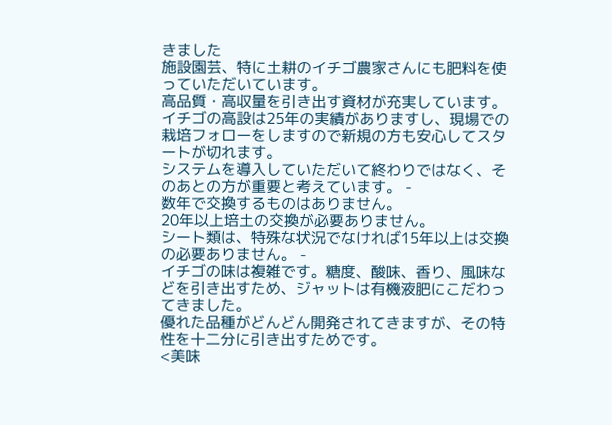きました
施設園芸、特に土耕のイチゴ農家さんにも肥料を使っていただいています。
高品質・高収量を引き出す資材が充実しています。
イチゴの高設は25年の実績がありますし、現場での栽培フォローをしますので新規の方も安心してスタートが切れます。
システムを導入していただいて終わりではなく、そのあとの方が重要と考えています。 -
数年で交換するものはありません。
20年以上培土の交換が必要ありません。
シート類は、特殊な状況でなければ15年以上は交換の必要ありません。 -
イチゴの味は複雑です。糖度、酸味、香り、風味などを引き出すため、ジャットは有機液肥にこだわってきました。
優れた品種がどんどん開発されてきますが、その特性を十二分に引き出すためです。
<美味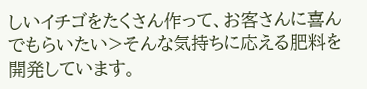しいイチゴをたくさん作って、お客さんに喜んでもらいたい>そんな気持ちに応える肥料を開発しています。